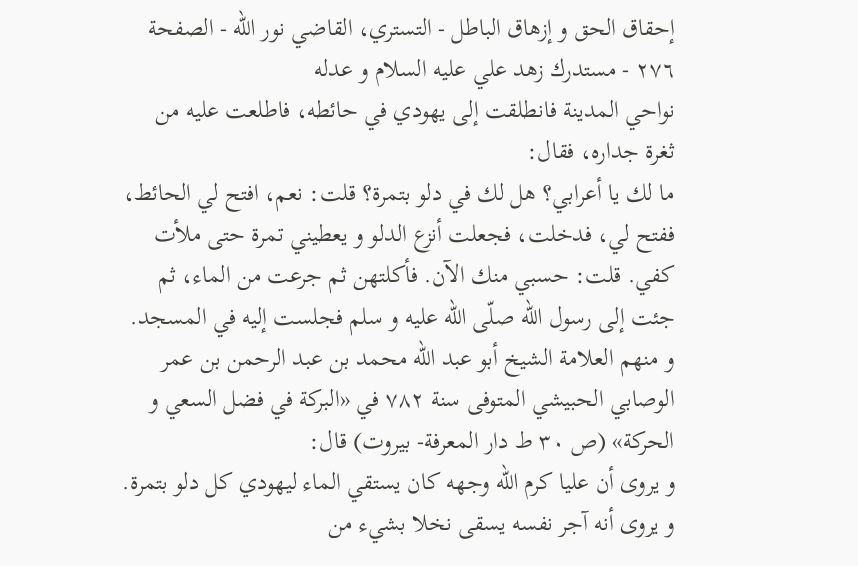إحقاق الحق و إزهاق الباطل - التستري، القاضي نور الله - الصفحة ٢٧٦ - مستدرك زهد علي عليه السلام و عدله
نواحي المدينة فانطلقت إلى يهودي في حائطه، فاطلعت عليه من ثغرة جداره، فقال:
ما لك يا أعرابي؟ هل لك في دلو بتمرة؟ قلت: نعم، افتح لي الحائط، ففتح لي، فدخلت، فجعلت أنزع الدلو و يعطيني تمرة حتى ملأت كفي. قلت: حسبي منك الآن. فأكلتهن ثم جرعت من الماء، ثم جئت إلى رسول اللّه صلّى اللّه عليه و سلم فجلست إليه في المسجد.
و منهم العلامة الشيخ أبو عبد اللّه محمد بن عبد الرحمن بن عمر الوصابي الحبيشي المتوفى سنة ٧٨٢ في «البركة في فضل السعي و الحركة» (ص ٣٠ ط دار المعرفة- بيروت) قال:
و يروى أن عليا كرم اللّه وجهه كان يستقي الماء ليهودي كل دلو بتمرة.
و يروى أنه آجر نفسه يسقى نخلا بشيء من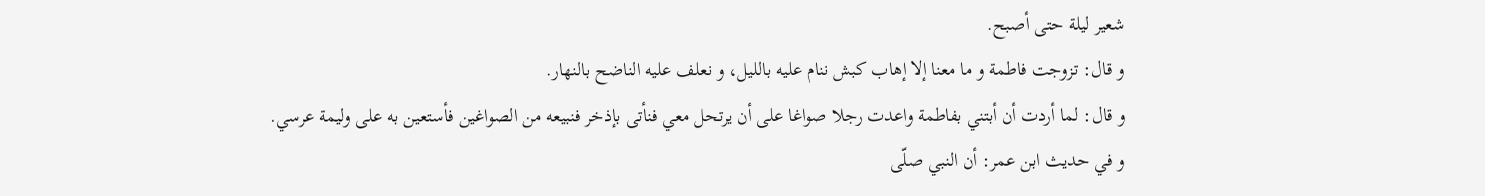شعير ليلة حتى أصبح.
و قال: تزوجت فاطمة و ما معنا إلا إهاب كبش ننام عليه بالليل، و نعلف عليه الناضح بالنهار.
و قال: لما أردت أن أبتني بفاطمة واعدت رجلا صواغا على أن يرتحل معي فنأتى بإذخر فنبيعه من الصواغين فأستعين به على وليمة عرسي.
و في حديث ابن عمر: أن النبي صلّى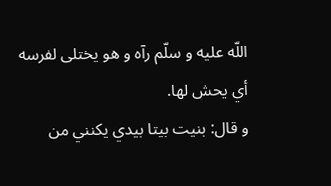اللّه عليه و سلّم رآه و هو يختلى لفرسه أي يحش لها.
و قال: بنيت بيتا بيدي يكنني من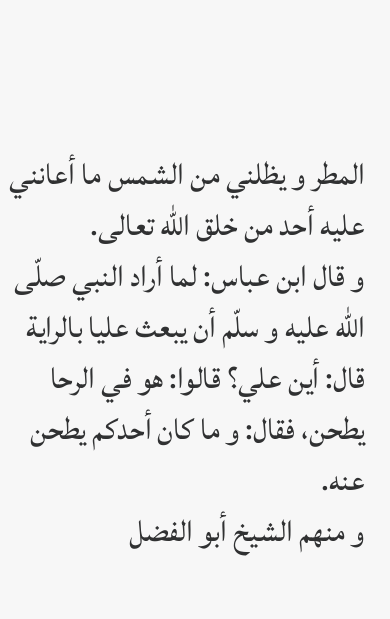المطر و يظلني من الشمس ما أعانني عليه أحد من خلق اللّه تعالى.
و قال ابن عباس: لما أراد النبي صلّى اللّه عليه و سلّم أن يبعث عليا بالراية قال: أين علي؟ قالوا: هو في الرحا يطحن، فقال: و ما كان أحدكم يطحن عنه.
و منهم الشيخ أبو الفضل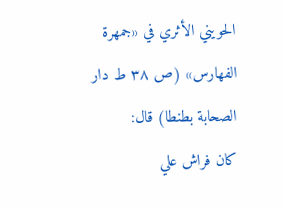الحويني الأثري في «جمهرة الفهارس» (ص ٣٨ ط دار الصحابة بطنطا) قال:
كان فراش علي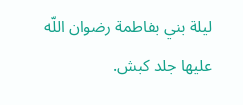ليلة بني بفاطمة رضوان اللّه عليها جلد كبش.